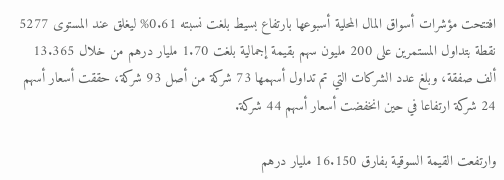افتتحت مؤشرات أسواق المال المحلية أسبوعها بارتفاع بسيط بلغت نسبته 0.61% ليغلق عند المستوى 5277 نقطة بتداول المستمرين على 200 مليون سهم بقيمة إجمالية بلغت 1.70 مليار درهم من خلال 13.365 ألف صفقة، وبلغ عدد الشركات التي تم تداول أسهمها 73 شركة من أصل 93 شركة، حققت أسعار أسهم 24 شركة ارتفاعا في حين انخفضت أسعار أسهم 44 شركة.

وارتفعت القيمة السوقية بفارق 16.150 مليار درهم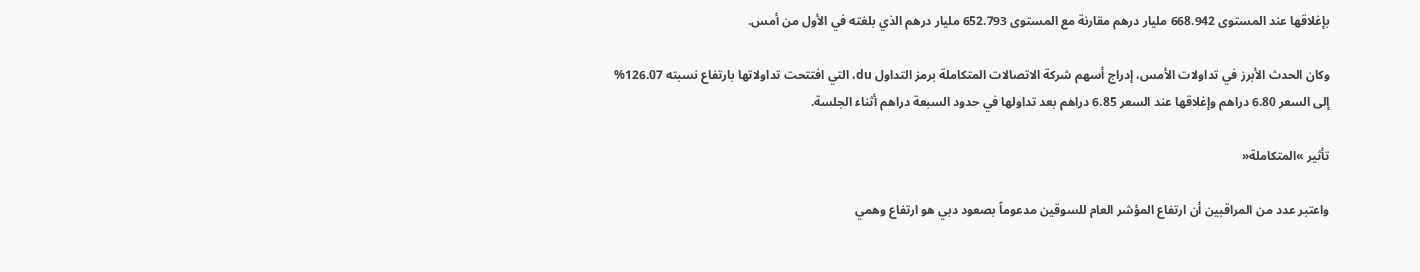بإغلاقها عند المستوى 668.942 مليار درهم مقارنة مع المستوى 652.793 مليار درهم الذي بلغته في الأول من أمس.

وكان الحدث الأبرز في تداولات الأمس، إدراج أسهم شركة الاتصالات المتكاملة برمز التداول du، التي افتتحت تداولاتها بارتفاع نسبته 126.07% إلى السعر 6.80 دراهم وإغلاقها عند السعر 6.85 دراهم بعد تداولها في حدود السبعة دراهم أثناء الجلسة.

تأثير »المتكاملة«

واعتبر عدد من المراقبين أن ارتفاع المؤشر العام للسوقين مدعوماً بصعود دبي هو ارتفاع وهمي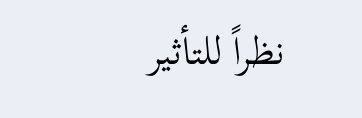نظراً للتأثير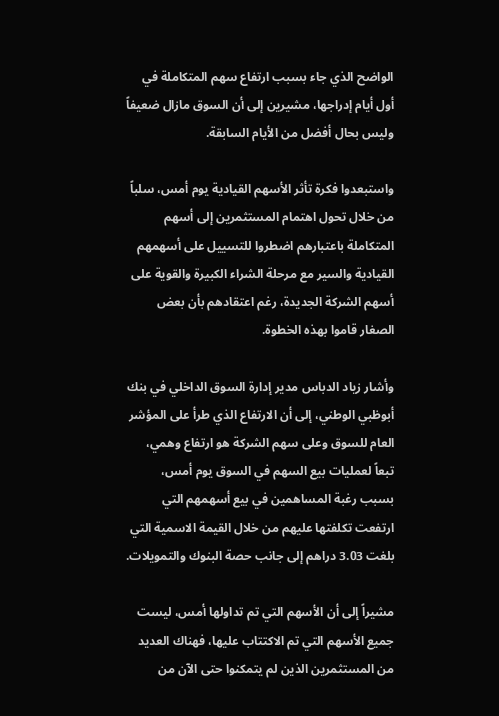الواضح الذي جاء بسبب ارتفاع سهم المتكاملة في أول أيام إدراجها، مشيرين إلى أن السوق مازال ضعيفاً وليس بحال أفضل من الأيام السابقة.

واستبعدوا فكرة تأثر الأسهم القيادية يوم أمس، سلباً من خلال تحول اهتمام المستثمرين إلى أسهم المتكاملة باعتبارهم اضطروا للتسييل على أسهمهم القيادية والسير مع مرحلة الشراء الكبيرة والقوية على أسهم الشركة الجديدة، رغم اعتقادهم بأن بعض الصغار قاموا بهذه الخطوة.

وأشار زياد الدباس مدير إدارة السوق الداخلي في بنك أبوظبي الوطني، إلى أن الارتفاع الذي طرأ على المؤشر العام للسوق وعلى سهم الشركة هو ارتفاع وهمي، تبعاً لعمليات بيع السهم في السوق يوم أمس، بسبب رغبة المساهمين في بيع أسهمهم التي ارتفعت تكلفتها عليهم من خلال القيمة الاسمية التي بلغت 3.03 دراهم إلى جانب حصة البنوك والتمويلات.

مشيراً إلى أن الأسهم التي تم تداولها أمس، ليست جميع الأسهم التي تم الاكتتاب عليها، فهناك العديد من المستثمرين الذين لم يتمكنوا حتى الآن من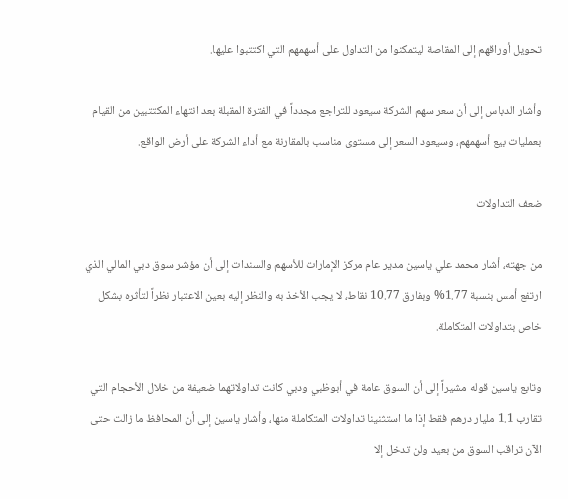تحويل أوراقهم إلى المقاصة ليتمكنوا من التداول على أسهمهم التي اكتتبوا عليها.

وأشار الدباس إلى أن سعر سهم الشركة سيعود للتراجع مجدداً في الفترة المقبلة بعد انتهاء المكتتبين من القيام بعمليات بيع أسهمهم، وسيعود السعر إلى مستوى مناسب بالمقارنة مع أداء الشركة على أرض الواقع.

ضعف التداولات

من جهته، أشار محمد علي ياسين مدير عام مركز الإمارات للأسهم والسندات إلى أن مؤشر سوق دبي المالي الذي ارتفع أمس بنسبة 1.77% وبفارق 10.77 نقاط، لا يجب الأخذ به والنظر إليه بعين الاعتبار نظراً لتأثره بشكل خاص بتداولات المتكاملة.

وتابع ياسين قوله مشيراً إلى أن السوق عامة في أبوظبي ودبي كانت تداولاتهما ضعيفة من خلال الأحجام التي تقارب 1.1 مليار درهم فقط إذا ما استثنينا تداولات المتكاملة منها، وأشار ياسين إلى أن المحافظ ما زالت حتى الآن تراقب السوق من بعيد ولن تدخل إلا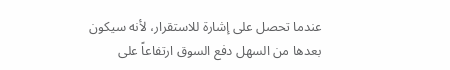عندما تحصل على إشارة للاستقرار، لأنه سيكون بعدها من السهل دفع السوق ارتفاعاً على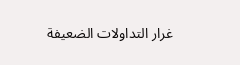غرار التداولات الضعيفة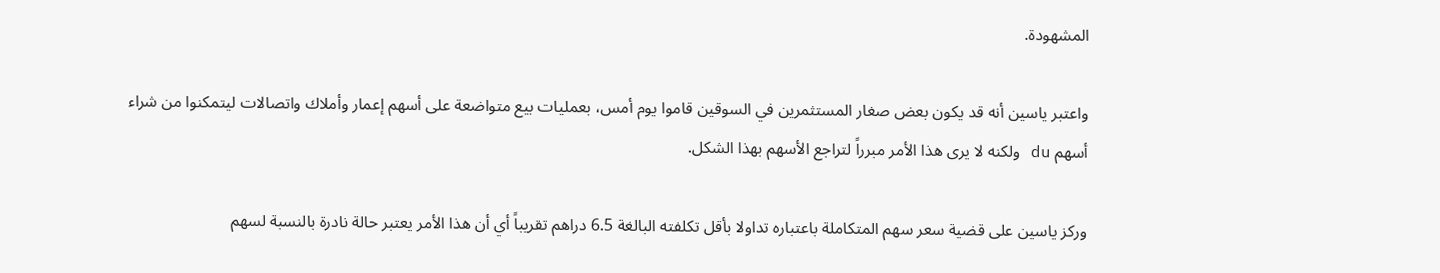المشهودة.

واعتبر ياسين أنه قد يكون بعض صغار المستثمرين في السوقين قاموا يوم أمس، بعمليات بيع متواضعة على أسهم إعمار وأملاك واتصالات ليتمكنوا من شراء أسهم du ولكنه لا يرى هذا الأمر مبرراً لتراجع الأسهم بهذا الشكل.

وركز ياسين على قضية سعر سهم المتكاملة باعتباره تداولا بأقل تكلفته البالغة 6.5 دراهم تقريباً أي أن هذا الأمر يعتبر حالة نادرة بالنسبة لسهم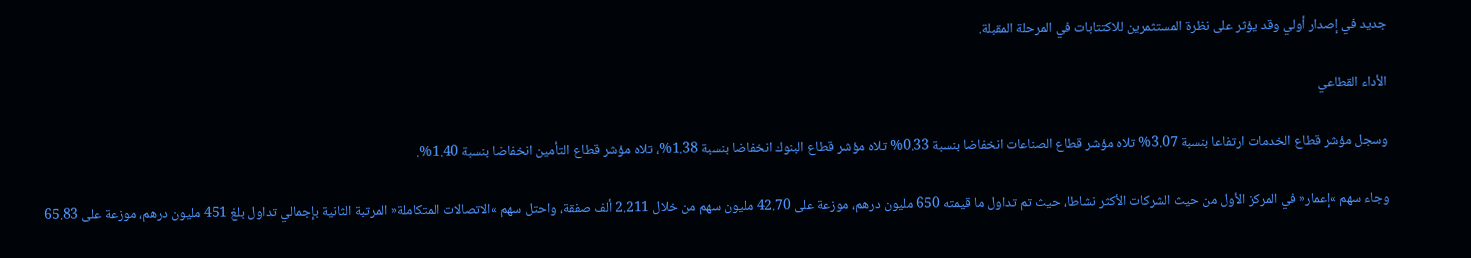جديد في إصدار أولي وقد يؤثر على نظرة المستثمرين للاكتتابات في المرحلة المقبلة.

الأداء القطاعي

وسجل مؤشر قطاع الخدمات ارتفاعا بنسبة 3.07% تلاه مؤشر قطاع الصناعات انخفاضا بنسبة 0.33% تلاه مؤشر قطاع البنوك انخفاضا بنسبة 1.38%، تلاه مؤشر قطاع التأمين انخفاضا بنسبة 1.40%.

وجاء سهم »إعمار« في المركز الأول من حيث الشركات الأكثر نشاطا، حيث تم تداول ما قيمته 650 مليون درهم، موزعة على 42.70 مليون سهم من خلال 2.211 ألف صفقة، واحتل سهم »الاتصالات المتكاملة« المرتبة الثانية بإجمالي تداول بلغ 451 مليون درهم، موزعة على 65.83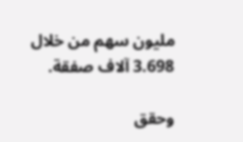مليون سهم من خلال 3.698 آلاف صفقة.

وحقق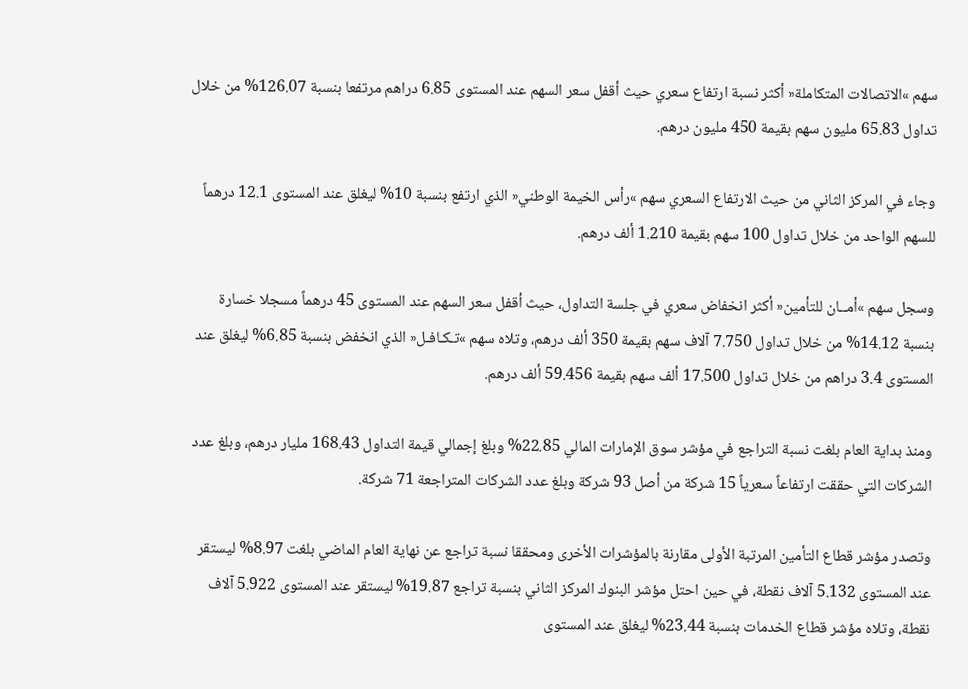سهم »الاتصالات المتكاملة« أكثر نسبة ارتفاع سعري حيث أقفل سعر السهم عند المستوى 6.85 دراهم مرتفعا بنسبة 126.07% من خلال تداول 65.83 مليون سهم بقيمة 450 مليون درهم.

وجاء في المركز الثاني من حيث الارتفاع السعري سهم »رأس الخيمة الوطني« الذي ارتفع بنسبة 10% ليغلق عند المستوى 12.1 درهماً للسهم الواحد من خلال تداول 100 سهم بقيمة 1.210 ألف درهم.

وسجل سهم »أمــان للتأمين« أكثر انخفاض سعري في جلسة التداول، حيث أقفل سعر السهم عند المستوى 45 درهماً مسجلا خسارة بنسبة 14.12% من خلال تداول 7.750 آلاف سهم بقيمة 350 ألف درهم، وتلاه سهم »تـكـافـل« الذي انخفض بنسبة 6.85% ليغلق عند المستوى 3.4 دراهم من خلال تداول 17.500 ألف سهم بقيمة 59.456 ألف درهم.

ومنذ بداية العام بلغت نسبة التراجع في مؤشر سوق الإمارات المالي 22.85% وبلغ إجمالي قيمة التداول 168.43 مليار درهم، وبلغ عدد الشركات التي حققت ارتفاعاً سعرياً 15 شركة من أصل 93 شركة وبلغ عدد الشركات المتراجعة 71 شركة.

وتصدر مؤشر قطاع التأمين المرتبة الأولى مقارنة بالمؤشرات الأخرى ومحققا نسبة تراجع عن نهاية العام الماضي بلغت 8.97% ليستقر عند المستوى 5.132 آلاف نقطة، في حين احتل مؤشر البنوك المركز الثاني بنسبة تراجع 19.87% ليستقر عند المستوى 5.922 آلاف نقطة، وتلاه مؤشر قطاع الخدمات بنسبة 23.44% ليغلق عند المستوى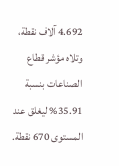4.692 آلاف نقطة، وتلاه مؤشر قطاع الصناعات بنسبة 35.91% ليغلق عند المستوى 670 نقطة.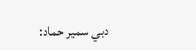دبي سمير حماد: